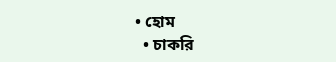• হোম
  • চাকরি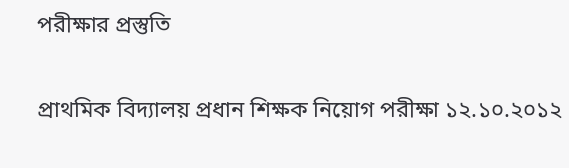পরীক্ষার প্রস্তুতি

প্রাথমিক বিদ্যালয় প্রধান শিক্ষক নিয়োগ পরীক্ষা ১২.১০.২০১২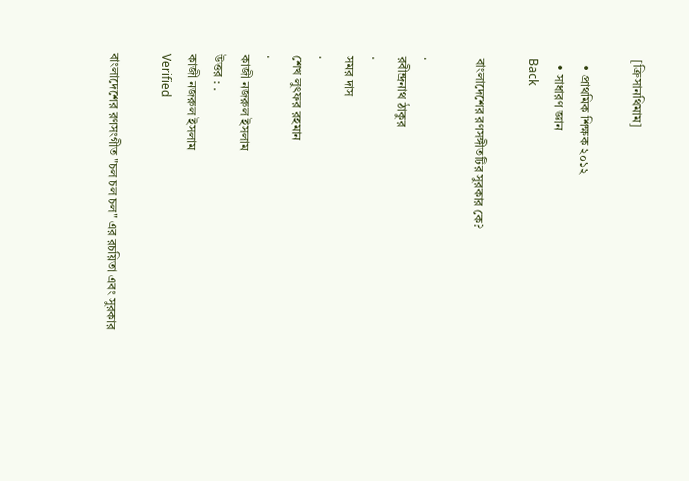[ক্রিসানথিমাম]

  • প্রাথমিক শিক্ষক ২০১২
  • সাধারণ জ্ঞান
Back

বাংলাদেশের রণসঙ্গীতটির সুরকার কে?

.
রবীন্দ্রনাথ ঠাকুর
.
সমর দাস
.
শেখ লুৎফর রহমান
.
কাজী নজরুল ইসলাম
উত্তর : .
কাজী নজরুল ইসলাম
Verified

বাংলাদেশের রণসংগীত "চল চল চল" এর রচয়িতা এবং সুরকার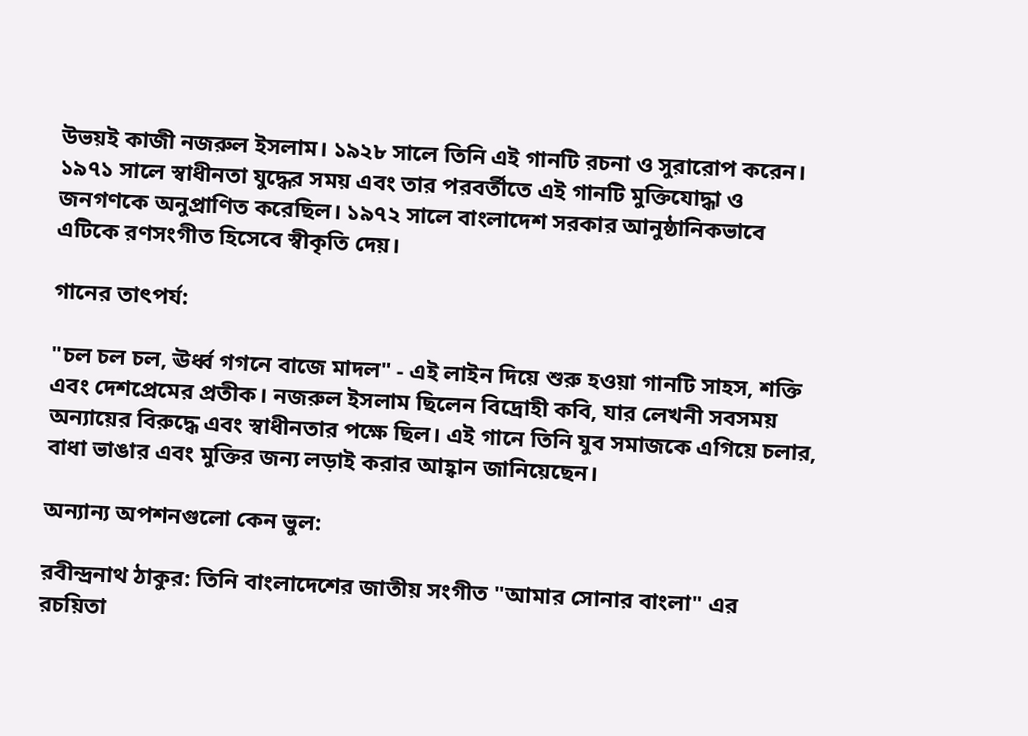উভয়ই কাজী নজরুল ইসলাম। ১৯২৮ সালে তিনি এই গানটি রচনা ও সুরারোপ করেন। ১৯৭১ সালে স্বাধীনতা যুদ্ধের সময় এবং তার পরবর্তীতে এই গানটি মুক্তিযোদ্ধা ও জনগণকে অনুপ্রাণিত করেছিল। ১৯৭২ সালে বাংলাদেশ সরকার আনুষ্ঠানিকভাবে এটিকে রণসংগীত হিসেবে স্বীকৃতি দেয়।

গানের তাৎপর্য:

"চল চল চল, ঊর্ধ্ব গগনে বাজে মাদল" - এই লাইন দিয়ে শুরু হওয়া গানটি সাহস, শক্তি এবং দেশপ্রেমের প্রতীক। নজরুল ইসলাম ছিলেন বিদ্রোহী কবি, যার লেখনী সবসময় অন্যায়ের বিরুদ্ধে এবং স্বাধীনতার পক্ষে ছিল। এই গানে তিনি যুব সমাজকে এগিয়ে চলার, বাধা ভাঙার এবং মুক্তির জন্য লড়াই করার আহ্বান জানিয়েছেন।

অন্যান্য অপশনগুলো কেন ভুল:

রবীন্দ্রনাথ ঠাকুর: তিনি বাংলাদেশের জাতীয় সংগীত "আমার সোনার বাংলা" এর রচয়িতা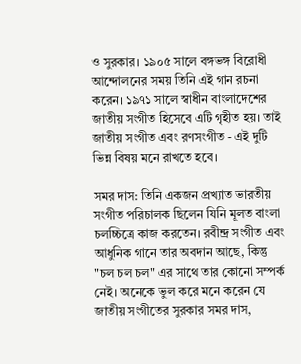ও সুরকার। ১৯০৫ সালে বঙ্গভঙ্গ বিরোধী আন্দোলনের সময় তিনি এই গান রচনা করেন। ১৯৭১ সালে স্বাধীন বাংলাদেশের জাতীয় সংগীত হিসেবে এটি গৃহীত হয়। তাই জাতীয় সংগীত এবং রণসংগীত - এই দুটি ভিন্ন বিষয় মনে রাখতে হবে।

সমর দাস: তিনি একজন প্রখ্যাত ভারতীয় সংগীত পরিচালক ছিলেন যিনি মূলত বাংলা চলচ্চিত্রে কাজ করতেন। রবীন্দ্র সংগীত এবং আধুনিক গানে তার অবদান আছে, কিন্তু "চল চল চল" এর সাথে তার কোনো সম্পর্ক নেই। অনেকে ভুল করে মনে করেন যে জাতীয় সংগীতের সুরকার সমর দাস,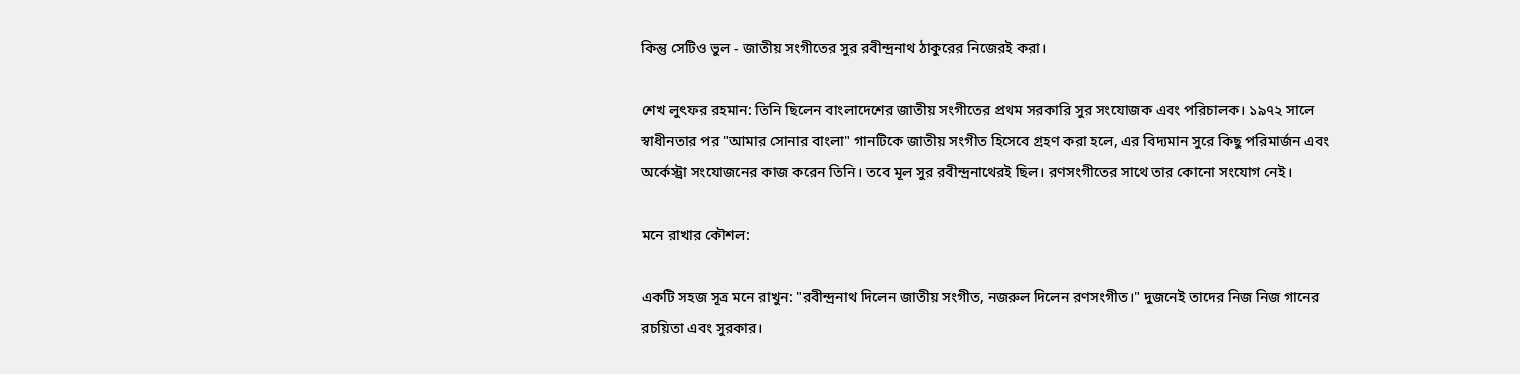কিন্তু সেটিও ভুল - জাতীয় সংগীতের সুর রবীন্দ্রনাথ ঠাকুরের নিজেরই করা।

শেখ লুৎফর রহমান: তিনি ছিলেন বাংলাদেশের জাতীয় সংগীতের প্রথম সরকারি সুর সংযোজক এবং পরিচালক। ১৯৭২ সালে স্বাধীনতার পর "আমার সোনার বাংলা" গানটিকে জাতীয় সংগীত হিসেবে গ্রহণ করা হলে, এর বিদ্যমান সুরে কিছু পরিমার্জন এবং অর্কেস্ট্রা সংযোজনের কাজ করেন তিনি। তবে মূল সুর রবীন্দ্রনাথেরই ছিল। রণসংগীতের সাথে তার কোনো সংযোগ নেই।

মনে রাখার কৌশল:

একটি সহজ সূত্র মনে রাখুন: "রবীন্দ্রনাথ দিলেন জাতীয় সংগীত, নজরুল দিলেন রণসংগীত।" দুজনেই তাদের নিজ নিজ গানের রচয়িতা এবং সুরকার।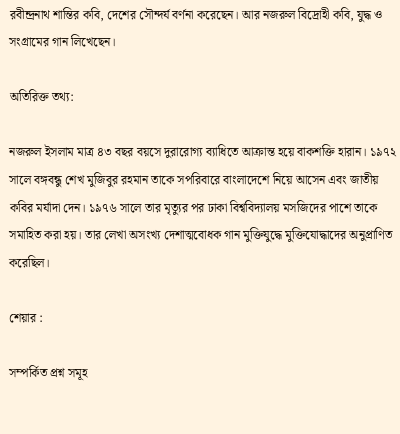রবীন্দ্রনাথ শান্তির কবি, দেশের সৌন্দর্য বর্ণনা করেছেন। আর নজরুল বিদ্রোহী কবি, যুদ্ধ ও সংগ্রামের গান লিখেছেন।

অতিরিক্ত তথ্য:

নজরুল ইসলাম মাত্র ৪৩ বছর বয়সে দুরারোগ্য ব্যাধিতে আক্রান্ত হয়ে বাকশক্তি হারান। ১৯৭২ সালে বঙ্গবন্ধু শেখ মুজিবুর রহমান তাকে সপরিবারে বাংলাদেশে নিয়ে আসেন এবং জাতীয় কবির মর্যাদা দেন। ১৯৭৬ সালে তার মৃত্যুর পর ঢাকা বিশ্ববিদ্যালয় মসজিদের পাশে তাকে সমাহিত করা হয়। তার লেখা অসংখ্য দেশাত্মবোধক গান মুক্তিযুদ্ধে মুক্তিযোদ্ধাদের অনুপ্রাণিত করেছিল।

শেয়ার :

সম্পর্কিত প্রশ্ন সমূহ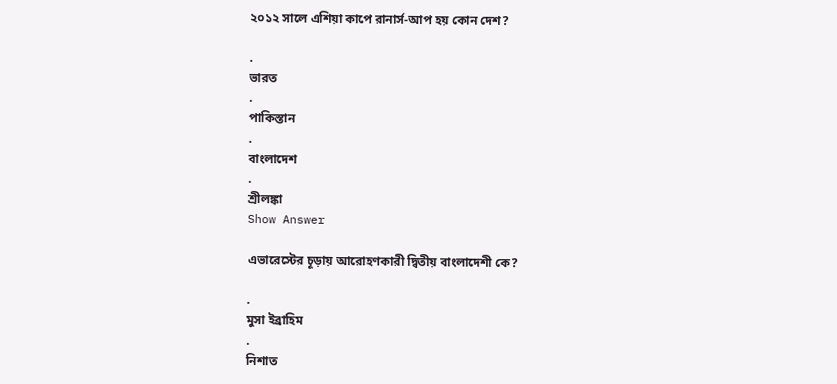২০১২ সালে এশিয়া কাপে রানার্স-আপ হয় কোন দেশ?

.
ভারত
.
পাকিস্তান
.
বাংলাদেশ
.
শ্রীলঙ্কা
Show Answer

এভারেস্টের চূড়ায় আরোহণকারী দ্বিতীয় বাংলাদেশী কে?

.
মুসা ইব্রাহিম
.
নিশাত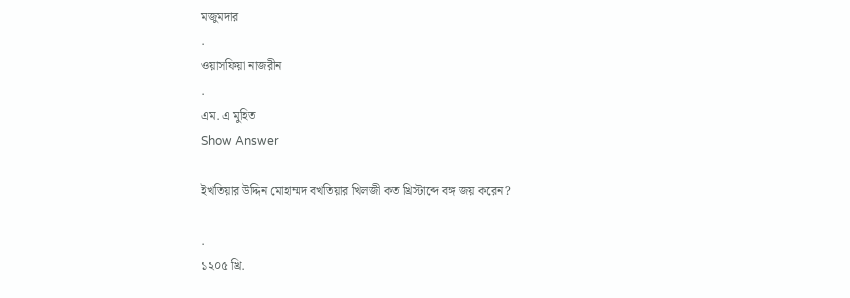মজুমদার
.
ওয়াসফিয়া নাজরীন
.
এম. এ মুহিত
Show Answer

ইখতিয়ার উদ্দিন মোহাম্মদ বখতিয়ার খিলজী কত খ্রিস্টাব্দে বঙ্গ জয় করেন?

.
১২০৫ খ্রি.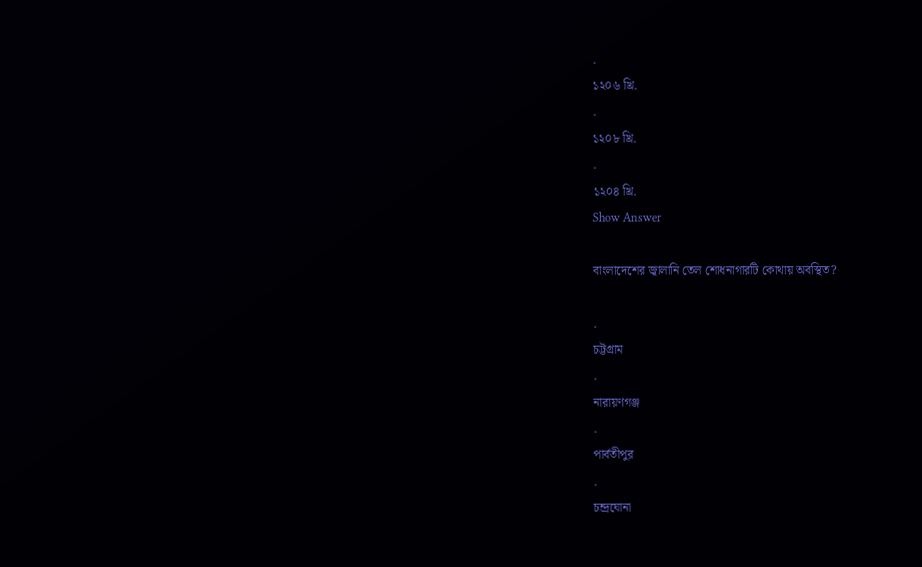.
১২০৬ খ্রি.
.
১২০৮ খ্রি.
.
১২০৪ খ্রি.
Show Answer

বাংলাদেশের জ্বালানি তেল শোধনাগারটি কোথায় অবস্থিত?

.
চট্টগ্রাম
.
নারায়ণগঞ্জ
.
পার্বতীপুর
.
চন্দ্রঘোনা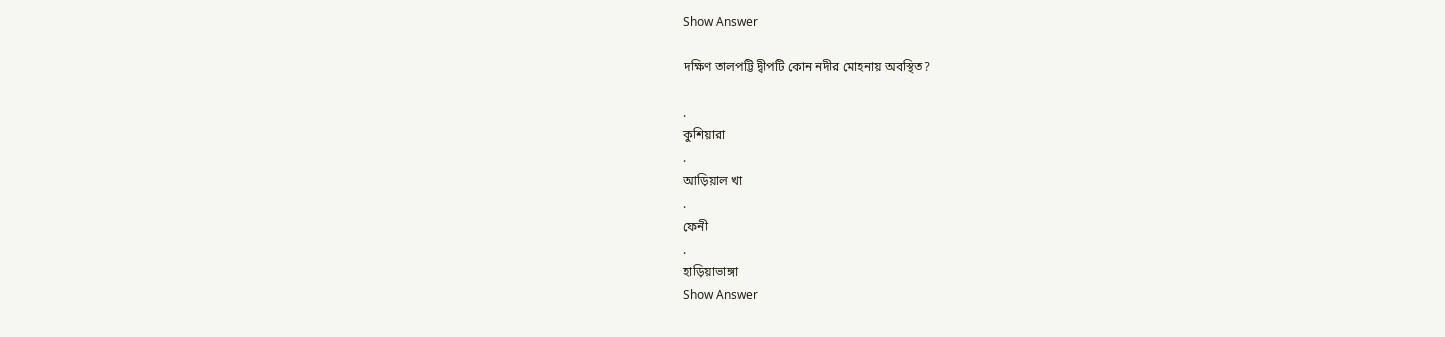Show Answer

দক্ষিণ তালপট্টি দ্বীপটি কোন নদীর মোহনায় অবস্থিত?

.
কুশিয়ারা
.
আড়িয়াল খা
.
ফেনী
.
হাড়িয়াভাঙ্গা
Show Answer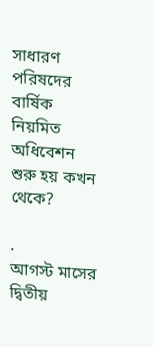সাধারণ পরিষদের বার্ষিক নিয়মিত অধিবেশন শুরু হয় কখন থেকে?

.
আগস্ট মাসের দ্বিতীয়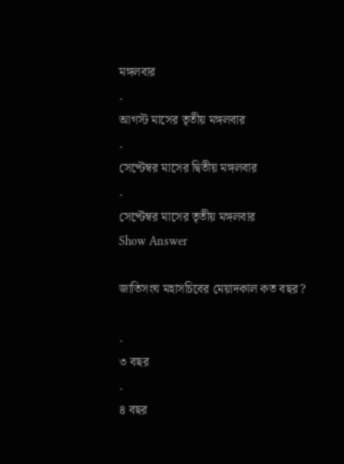মঙ্গলবার
.
আগস্ট মাসের তৃতীয় মঙ্গলবার
.
সেপ্টেম্বর মাসের দ্বিতীয় মঙ্গলবার
.
সেপ্টেম্বর মাসের তৃতীয় মঙ্গলবার
Show Answer

জাতিসংঘ মহাসচিবের মেয়াদকাল কত বছর?

.
৩ বছর
.
৪ বছর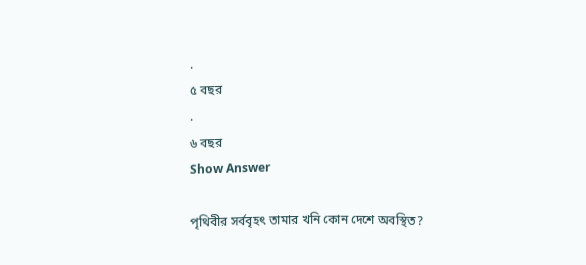.
৫ বছর
.
৬ বছর
Show Answer

পৃথিবীর সর্ববৃহৎ তামার খনি কোন দেশে অবস্থিত?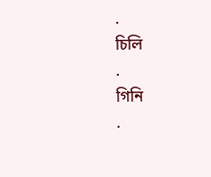.
চিলি
.
গিনি
.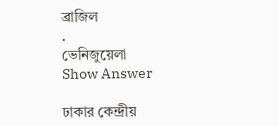ব্রাজিল
.
ভেনিজুয়েলা
Show Answer

ঢাকার কেন্দ্রীয়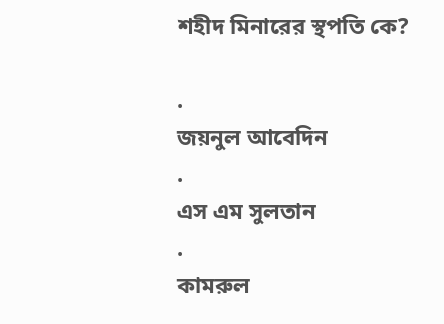শহীদ মিনারের স্থপতি কে?

.
জয়নুল আবেদিন
.
এস এম সুলতান
.
কামরুল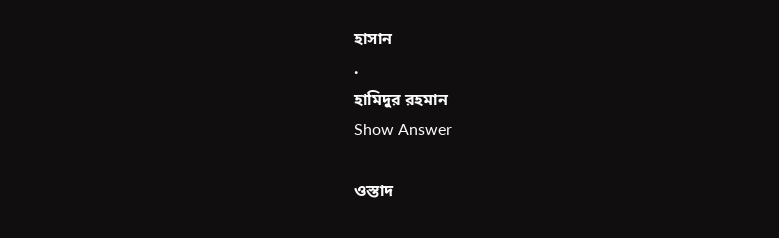হাসান
.
হামিদুর রহমান
Show Answer

ওস্তাদ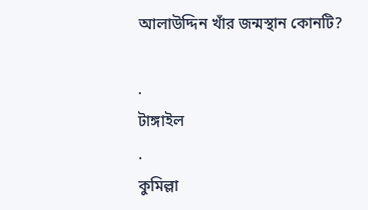আলাউদ্দিন খাঁর জন্মস্থান কোনটি?

.
টাঙ্গাইল
.
কুমিল্লা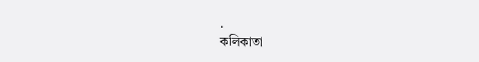.
কলিকাতা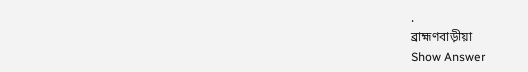.
ব্রাহ্মণবাড়ীয়া
Show Answer